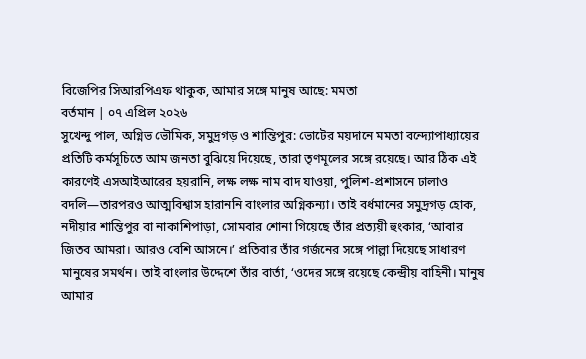বিজেপির সিআরপিএফ থাকুক, আমার সঙ্গে মানুষ আছে: মমতা
বর্তমান | ০৭ এপ্রিল ২০২৬
সুখেন্দু পাল, অগ্নিভ ভৌমিক, সমুদ্রগড় ও শান্তিপুর: ভোটের ময়দানে মমতা বন্দ্যোপাধ্যায়ের প্রতিটি কর্মসূচিতে আম জনতা বুঝিয়ে দিয়েছে, তারা তৃণমূলের সঙ্গে রয়েছে। আর ঠিক এই কারণেই এসআইআরের হয়রানি, লক্ষ লক্ষ নাম বাদ যাওয়া, পুলিশ-প্রশাসনে ঢালাও বদলি—তারপরও আত্মবিশ্বাস হারাননি বাংলার অগ্নিকন্যা। তাই বর্ধমানের সমুদ্রগড় হোক, নদীয়ার শান্তিপুর বা নাকাশিপাড়া, সোমবার শোনা গিয়েছে তাঁর প্রত্যয়ী হুংকার, ‘আবার জিতব আমরা। আরও বেশি আসনে।’ প্রতিবার তাঁর গর্জনের সঙ্গে পাল্লা দিয়েছে সাধারণ মানুষের সমর্থন। তাই বাংলার উদ্দেশে তাঁর বার্তা, ‘ওদের সঙ্গে রয়েছে কেন্দ্রীয় বাহিনী। মানুষ আমার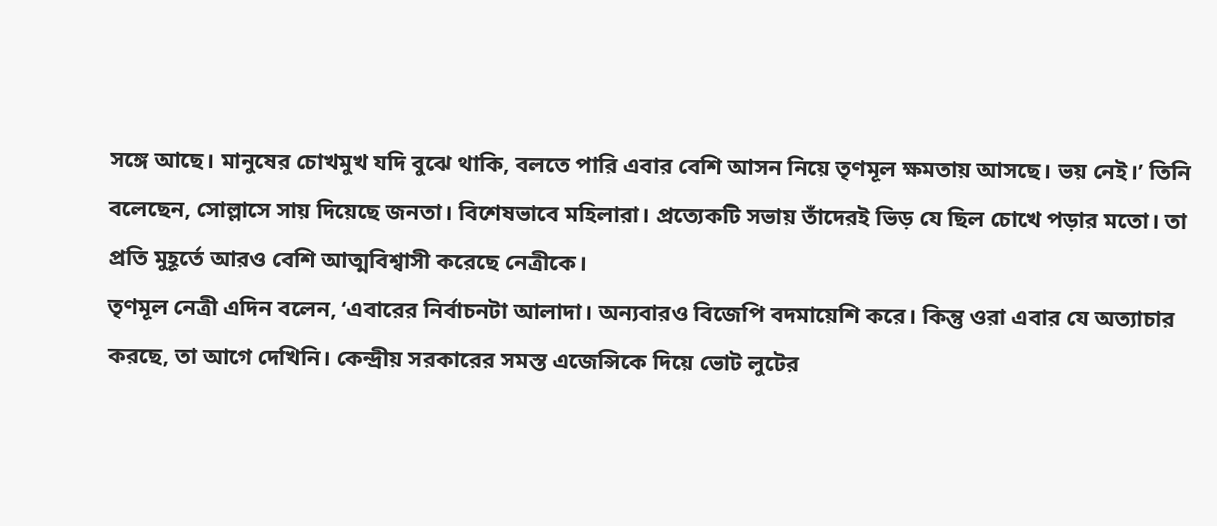সঙ্গে আছে। মানুষের চোখমুখ যদি বুঝে থাকি, বলতে পারি এবার বেশি আসন নিয়ে তৃণমূল ক্ষমতায় আসছে। ভয় নেই।’ তিনি বলেছেন, সোল্লাসে সায় দিয়েছে জনতা। বিশেষভাবে মহিলারা। প্রত্যেকটি সভায় তাঁদেরই ভিড় যে ছিল চোখে পড়ার মতো। তা প্রতি মুহূর্তে আরও বেশি আত্মবিশ্বাসী করেছে নেত্রীকে।
তৃণমূল নেত্রী এদিন বলেন, ‘এবারের নির্বাচনটা আলাদা। অন্যবারও বিজেপি বদমায়েশি করে। কিন্তু ওরা এবার যে অত্যাচার করছে, তা আগে দেখিনি। কেন্দ্রীয় সরকারের সমস্ত এজেন্সিকে দিয়ে ভোট লুটের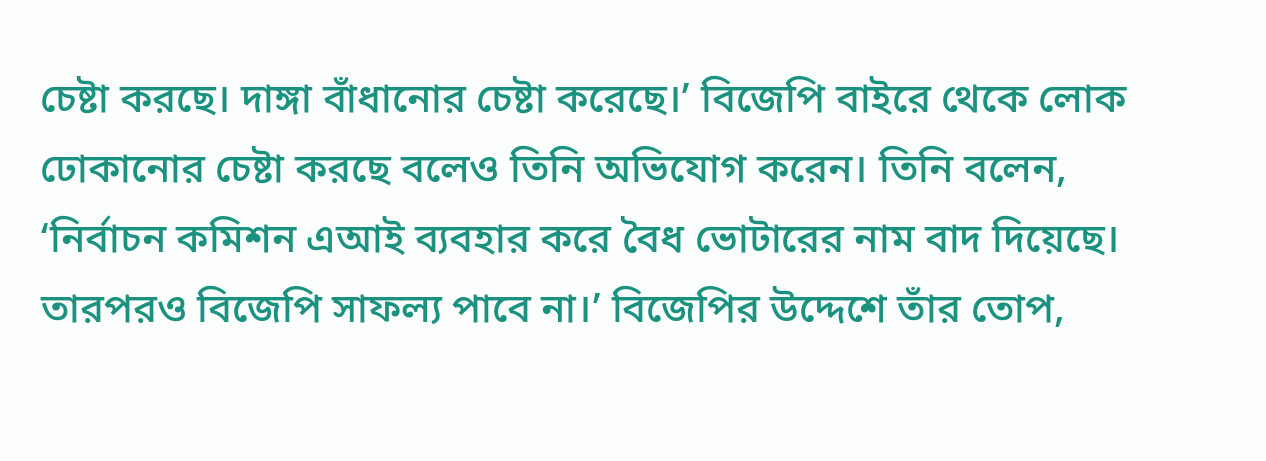চেষ্টা করছে। দাঙ্গা বাঁধানোর চেষ্টা করেছে।’ বিজেপি বাইরে থেকে লোক ঢোকানোর চেষ্টা করছে বলেও তিনি অভিযোগ করেন। তিনি বলেন, ‘নির্বাচন কমিশন এআই ব্যবহার করে বৈধ ভোটারের নাম বাদ দিয়েছে। তারপরও বিজেপি সাফল্য পাবে না।’ বিজেপির উদ্দেশে তাঁর তোপ,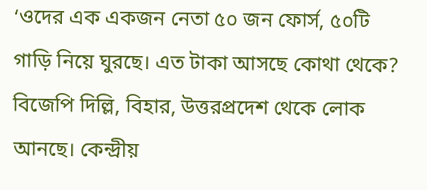‘ওদের এক একজন নেতা ৫০ জন ফোর্স, ৫০টি গাড়ি নিয়ে ঘুরছে। এত টাকা আসছে কোথা থেকে? বিজেপি দিল্লি, বিহার, উত্তরপ্রদেশ থেকে লোক আনছে। কেন্দ্রীয়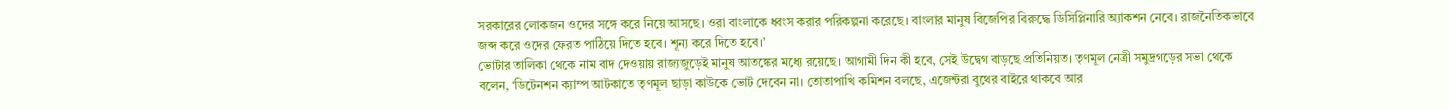সরকারের লোকজন ওদের সঙ্গে করে নিয়ে আসছে। ওরা বাংলাকে ধ্বংস করার পরিকল্পনা করেছে। বাংলার মানুষ বিজেপির বিরুদ্ধে ডিসিপ্লিনারি অ্যাকশন নেবে। রাজনৈতিকভাবে জব্দ করে ওদের ফেরত পাঠিয়ে দিতে হবে। শূন্য করে দিতে হবে।’
ভোটার তালিকা থেকে নাম বাদ দেওয়ায় রাজ্যজুড়েই মানুষ আতঙ্কের মধ্যে রয়েছে। আগামী দিন কী হবে, সেই উদ্বেগ বাড়ছে প্রতিনিয়ত। তৃণমূল নেত্রী সমুদ্রগড়ের সভা থেকে বলেন, ‘ডিটেনশন ক্যাম্প আটকাতে তৃণমূল ছাড়া কাউকে ভোট দেবেন না। তোতাপাখি কমিশন বলছে, এজেন্টরা বুথের বাইরে থাকবে আর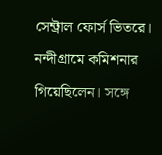সেন্ট্রাল ফোর্স ভিতরে। নন্দীগ্রামে কমিশনার গিয়েছিলেন। সঙ্গে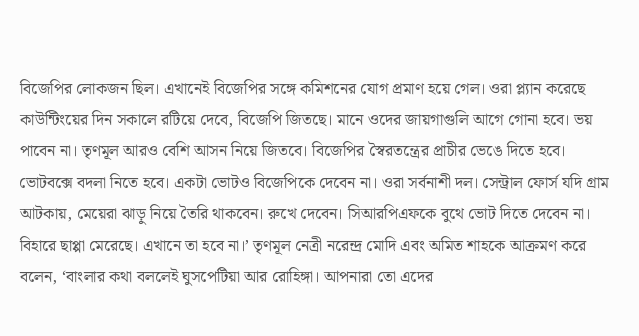বিজেপির লোকজন ছিল। এখানেই বিজেপির সঙ্গে কমিশনের যোগ প্রমাণ হয়ে গেল। ওরা প্ল্যান করেছে কাউন্টিংয়ের দিন সকালে রটিয়ে দেবে, বিজেপি জিতছে। মানে ওদের জায়গাগুলি আগে গোনা হবে। ভয় পাবেন না। তৃণমূল আরও বেশি আসন নিয়ে জিতবে। বিজেপির স্বৈরতন্ত্রের প্রাচীর ভেঙে দিতে হবে। ভোটবক্সে বদলা নিতে হবে। একটা ভোটও বিজেপিকে দেবেন না। ওরা সর্বনাশী দল। সেন্ট্রাল ফোর্স যদি গ্রাম আটকায়, মেয়েরা ঝাড়ু নিয়ে তৈরি থাকবেন। রুখে দেবেন। সিআরপিএফকে বুথে ভোট দিতে দেবেন না। বিহারে ছাপ্পা মেরেছে। এখানে তা হবে না।’ তৃণমূল নেত্রী নরেন্দ্র মোদি এবং অমিত শাহকে আক্রমণ করে বলেন, ‘বাংলার কথা বললেই ঘুসপেটিয়া আর রোহিঙ্গা। আপনারা তো এদের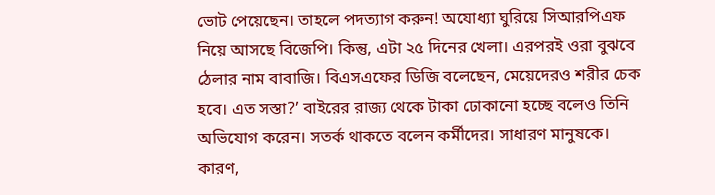ভোট পেয়েছেন। তাহলে পদত্যাগ করুন! অযোধ্যা ঘুরিয়ে সিআরপিএফ নিয়ে আসছে বিজেপি। কিন্তু, এটা ২৫ দিনের খেলা। এরপরই ওরা বুঝবে ঠেলার নাম বাবাজি। বিএসএফের ডিজি বলেছেন, মেয়েদেরও শরীর চেক হবে। এত সস্তা?’ বাইরের রাজ্য থেকে টাকা ঢোকানো হচ্ছে বলেও তিনি অভিযোগ করেন। সতর্ক থাকতে বলেন কর্মীদের। সাধারণ মানুষকে। কারণ,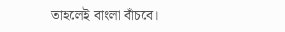তাহলেই বাংলা বাঁচবে।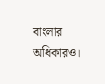বাংলার অধিকারও।